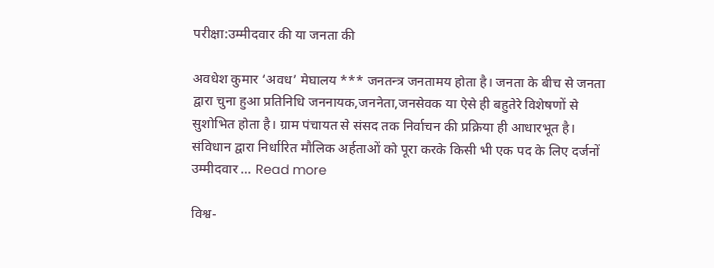परीक्षा:उम्मीदवार की या जनता की

अवधेश कुमार ‘अवध’ मेघालय *** जनतन्त्र जनतामय होता है। जनता के बीच से जनता द्वारा चुना हुआ प्रतिनिधि जननायक,जननेता,जनसेवक या ऐसे ही बहुतेरे विशेषणों से सुशोभित होता है। ग्राम पंचायत से संसद तक निर्वाचन की प्रक्रिया ही आधारभूत है। संविधान द्वारा निर्धारित मौलिक अर्हताओं को पूरा करके किसी भी एक पद के लिए दर्जनों उम्मीदवार … Read more

विश्व-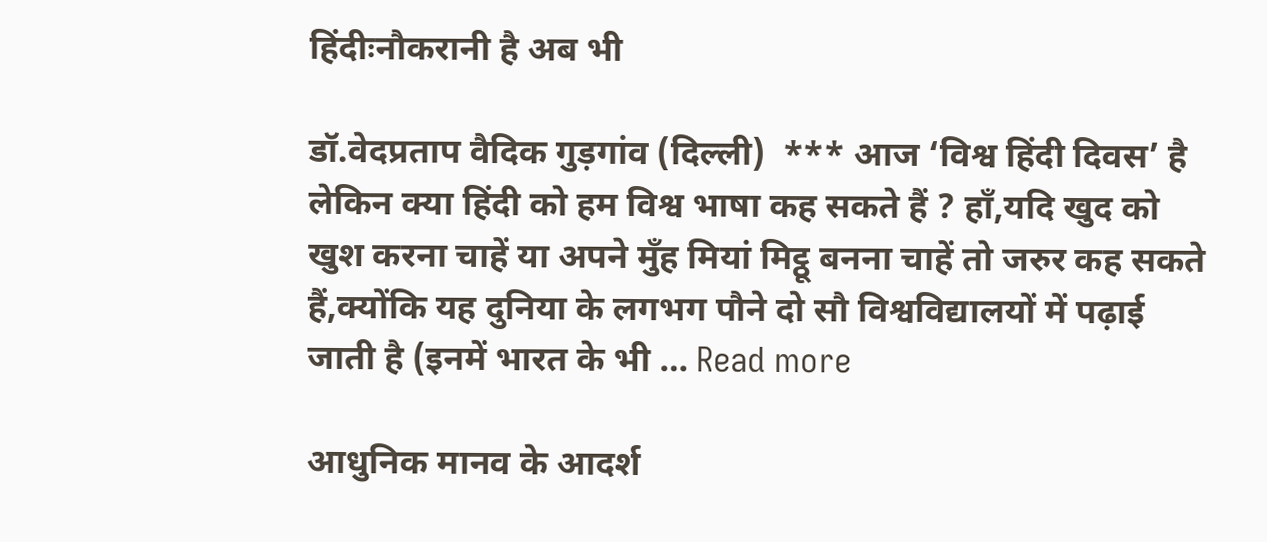हिंदीःनौकरानी है अब भी

डॉ.वेदप्रताप वैदिक गुड़गांव (दिल्ली)  *** आज ‘विश्व हिंदी दिवस’ है लेकिन क्या हिंदी को हम विश्व भाषा कह सकते हैं ? हाँ,यदि खुद को खुश करना चाहें या अपने मुँह मियां मिट्ठू बनना चाहें तो जरुर कह सकते हैं,क्योंकि यह दुनिया के लगभग पौने दो सौ विश्वविद्यालयों में पढ़ाई जाती है (इनमें भारत के भी … Read more

आधुनिक मानव के आदर्श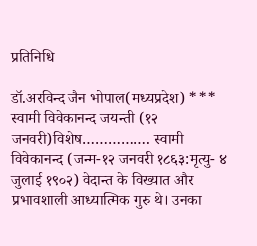प्रतिनिधि

डॉ.अरविन्द जैन भोपाल(मध्यप्रदेश) *** स्वामी विवेकानन्द जयन्ती (१२ जनवरी)विशेष……………. स्वामी विवेकानन्द (जन्म-१२ जनवरी १८६३:मृत्यु- ४ जुलाई १९०२) वेदान्त के विख्यात और प्रभावशाली आध्यात्मिक गुरु थे। उनका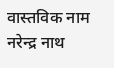वास्तविक नाम नरेन्द्र नाथ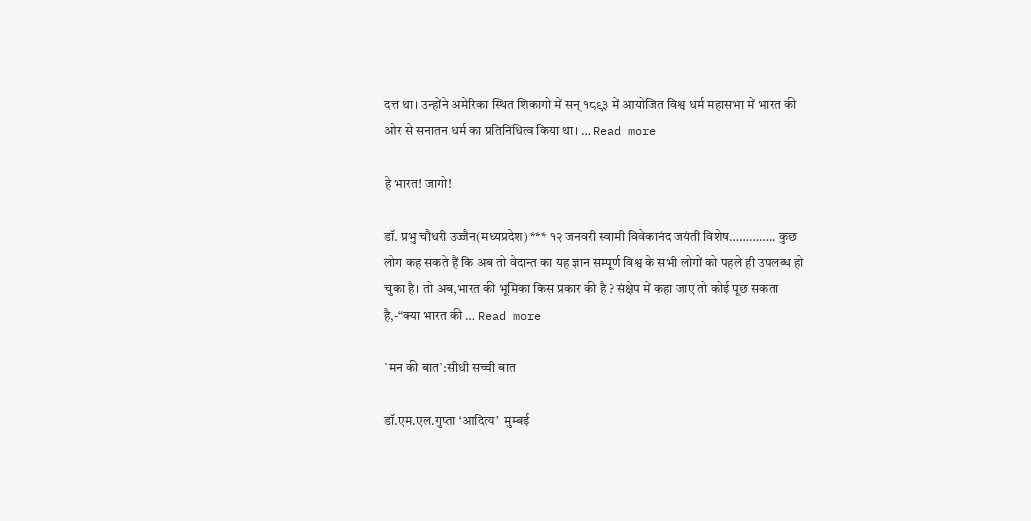दत्त था। उन्होंने अमेरिका स्थित शिकागो में सन् १८९३ में आयोजित विश्व धर्म महासभा में भारत की ओर से सनातन धर्म का प्रतिनिधित्व किया था। … Read more

हे भारत! जागो!

डॉ. प्रभु चौधरी उज्जैन(मध्यप्रदेश) *** १२ जनवरी स्वामी विवेकानंद जयंती विशेष………….. कुछ लोग कह सकते हैं कि अब तो वेदान्त का यह ज्ञान सम्पूर्ण विश्व के सभी लोगों को पहले ही उपलब्ध हो चुका है। तो अब,भारत की भूमिका किस प्रकार की है ? संक्षेप में कहा जाए तो कोई पूछ सकता है,-“क्या भारत की … Read more

`मन की बात`:सीधी सच्ची बात

डॉ.एम.एल.गुप्ता ‘आदित्य’  मुम्बई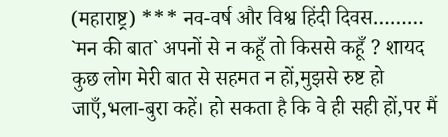(महाराष्ट्र) *** नव-वर्ष और विश्व हिंदी दिवस……… `मन की बात` अपनों से न कहूँ तो किससे कहूँ ? शायद कुछ लोग मेरी बात से सहमत न हों,मुझसे रुष्ट हो जाएँ,भला-बुरा कहें। हो सकता है कि वे ही सही हों,पर मैं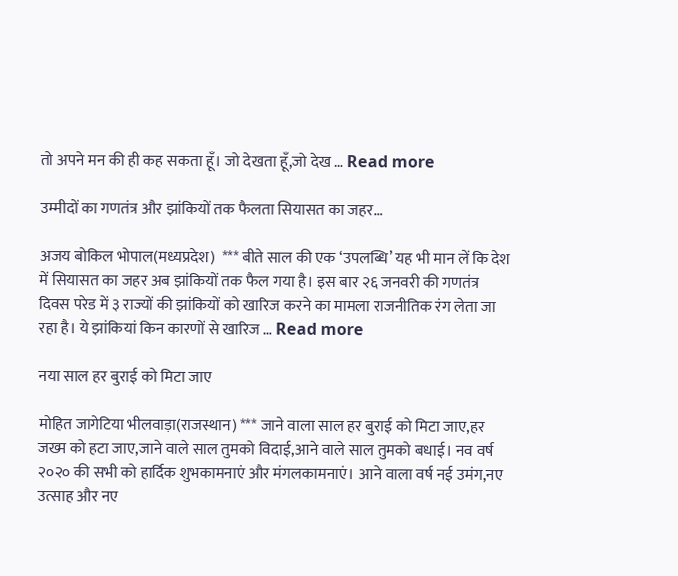तो अपने मन की ही कह सकता हूँ। जो देखता हूँ,जो देख … Read more

उम्मीदों का गणतंत्र और झांकियों तक फैलता सियासत का जहर…

अजय बोकिल भोपाल(मध्यप्रदेश)  *** बीते साल की एक ‘उपलब्धि’ यह भी मान लें कि देश में सियासत का जहर अब झांकियों तक फैल गया है। इस बार २६ जनवरी की गणतंत्र दिवस परेड में ३ राज्यों की झांकियों को खारिज करने का मामला राजनीतिक रंग लेता जा रहा है। ये झांकियां किन कारणों से खारिज … Read more

नया साल हर बुराई को मिटा जाए

मोहित जागेटिया भीलवाड़ा(राजस्थान) *** जाने वाला साल हर बुराई को मिटा जाए,हर जख्म को हटा जाए,जाने वाले साल तुमको विदाई,आने वाले साल तुमको बधाई। नव वर्ष २०२० की सभी को हार्दिक शुभकामनाएं और मंगलकामनाएं। आने वाला वर्ष नई उमंग,नए उत्साह और नए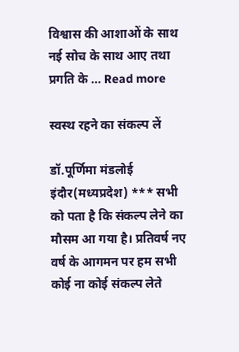विश्वास की आशाओं के साथ नई सोच के साथ आए तथा प्रगति के … Read more

स्वस्थ रहने का संकल्प लें

डॉ.पूर्णिमा मंडलोई इंदौर(मध्यप्रदेश) *** सभी को पता है कि संकल्प लेने का मौसम आ गया है। प्रतिवर्ष नए वर्ष के आगमन पर हम सभी कोई ना कोई संकल्प लेते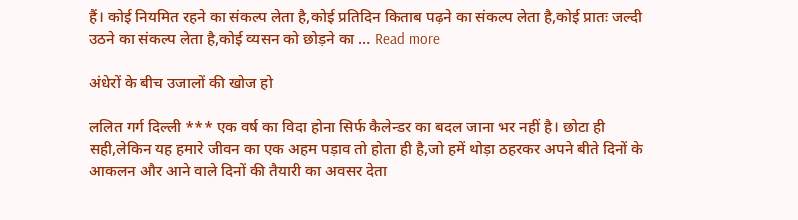हैं। कोई नियमित रहने का संकल्प लेता है,कोई प्रतिदिन किताब पढ़ने का संकल्प लेता है,कोई प्रातः जल्दी उठने का संकल्प लेता है,कोई व्यसन को छोड़ने का … Read more

अंधेरों के बीच उजालों की खोज हो

ललित गर्ग दिल्ली *** एक वर्ष का विदा होना सिर्फ कैलेन्डर का बदल जाना भर नहीं है। छोटा ही सही,लेकिन यह हमारे जीवन का एक अहम पड़ाव तो होता ही है,जो हमें थोड़ा ठहरकर अपने बीते दिनों के आकलन और आने वाले दिनों की तैयारी का अवसर देता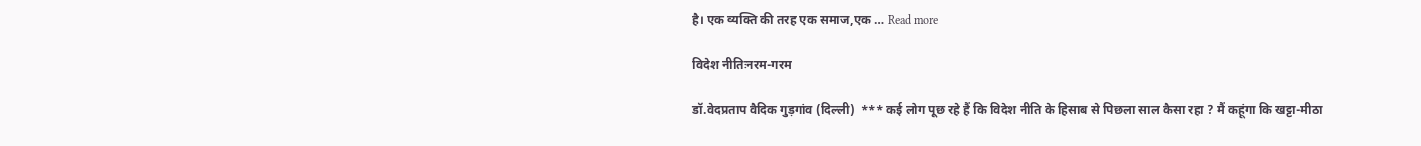है। एक व्यक्ति की तरह एक समाज,एक … Read more

विदेश नीतिःनरम-गरम

डॉ.वेदप्रताप वैदिक गुड़गांव (दिल्ली)  *** कई लोग पूछ रहे हैं कि विदेश नीति के हिसाब से पिछला साल कैसा रहा ? मैं कहूंगा कि खट्टा-मीठा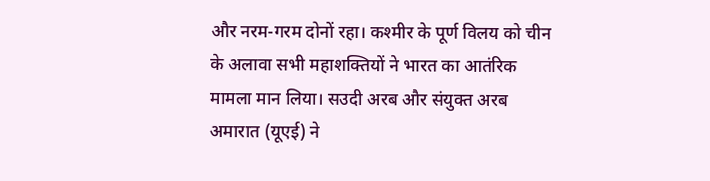और नरम-गरम दोनों रहा। कश्मीर के पूर्ण विलय को चीन के अलावा सभी महाशक्तियों ने भारत का आतंरिक मामला मान लिया। सउदी अरब और संयुक्त अरब अमारात (यूएई) ने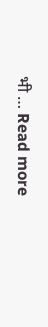भी … Read more